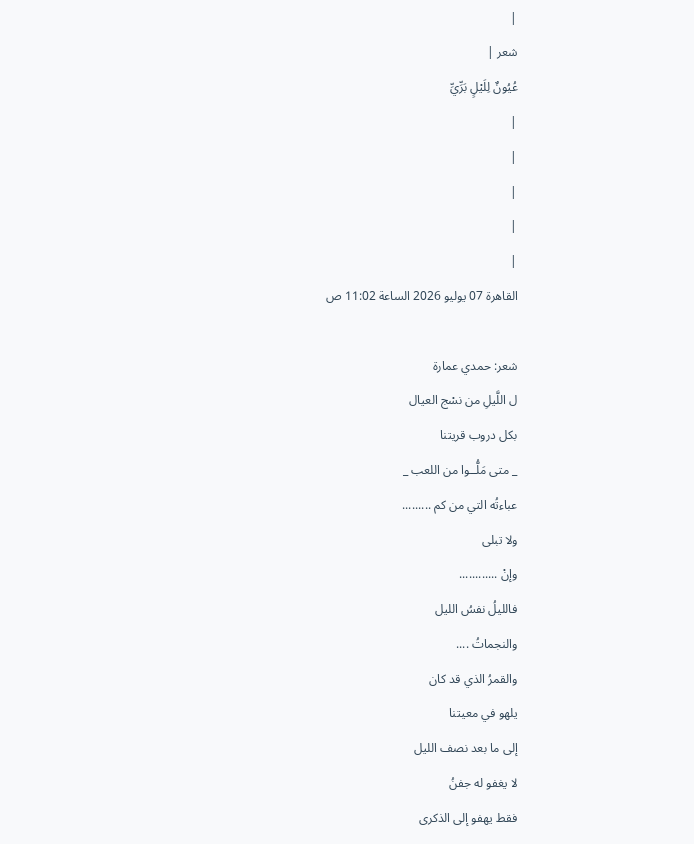|
شعر |
عُيُونٌ لِلَيْلٍ بَرِّيِّ
|
|
|
|
|
القاهرة 07 يوليو 2026 الساعة 11:02 ص

شعر: حمدي عمارة
ل اللَّيلِ من نسْج العيال
بكل دروب قريتنا
_ متى مَلُّــوا من اللعب _
عباءتُه التي من كم .........
ولا تبلى
وإنْ ............
فالليلُ نفسُ الليل
والنجماتُ ....
والقمرُ الذي قد كان
يلهو في معيتنا
إلى ما بعد نصف الليل
لا يغفو له جفنُ
فقط يهفو إلى الذكرى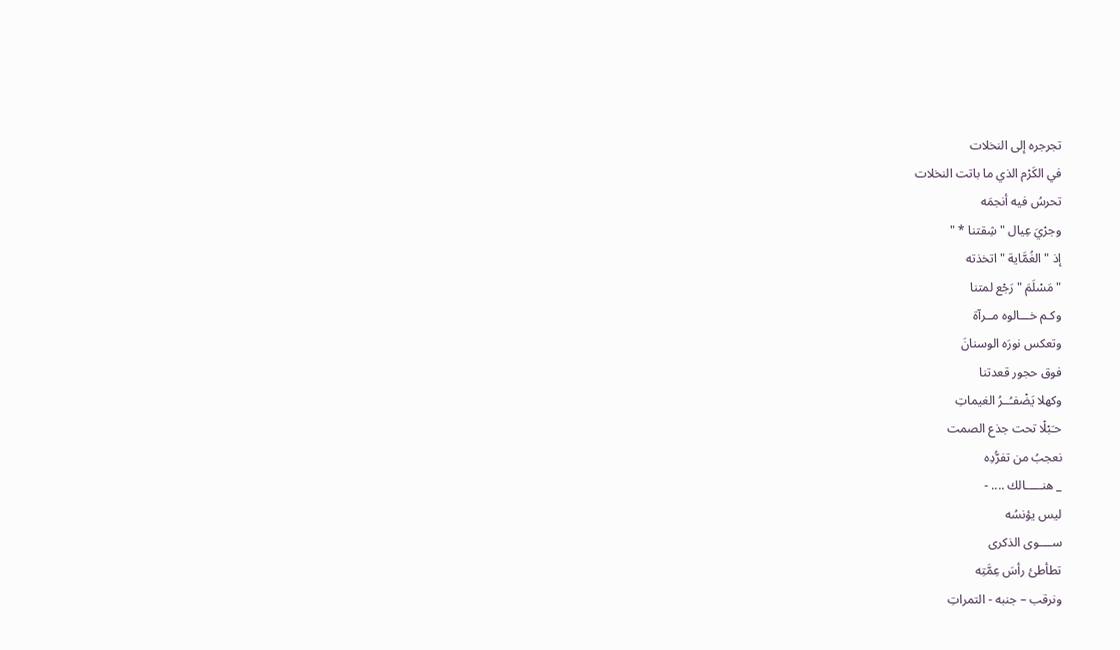تجرجره إلى النخلات
في الكَرْم الذي ما باتت النخلات
تحرسُ فيه أنجمَه
وجرْيَ عِيال " شِقتنا * "
إذ " الغُمَّاية " اتخذته
" مَسْلَمَ " رَجْع لمتنا
وكـم خـــالوه مــرآة
وتعكس نورَه الوسنانَ
فوق حجور قعدتنا
وكهلا يَضْفـُــرُ الغيماتِ
حـَبْلْا تحت جذع الصمت
نعجبُ من تفرُّدِه
_ هنـــــالك .... -
ليس يؤنسُه
ســــوى الذكرى
تطأطئ رأسَ عِمَّتِه
ونرقب – جنبه - التمراتِ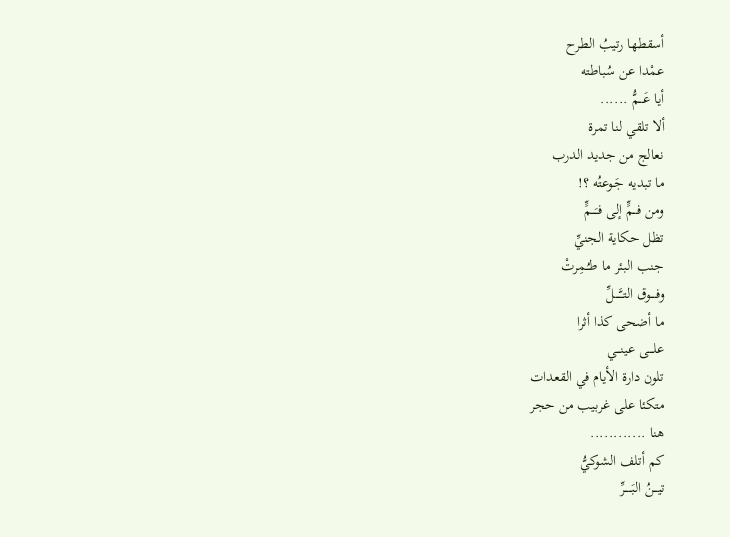أسقطها رتيبُ الطرح
عمْدا عن سُباطته
أيا عَـــمُّ ......
ألا تلقي لنا تمرة
نعالج من جديد الدرب
ما تبديه جَـوعتُه ؟!
ومن فـــمٍّ إلى فـَـــمٍّ
تظل حكاية الجنيِّ
جنب البئر ما طـُـمِرتْ
وفــــوق التــَّــــلِّ
ما أضحى كذا أثرا
علــــى عينـــي
تلون دارة الأيام في القعدات
متكئا على غربيب من حجر
هنا ............
كم أتلف الشوكيُّ
تيـــنُ البَـــــرِّ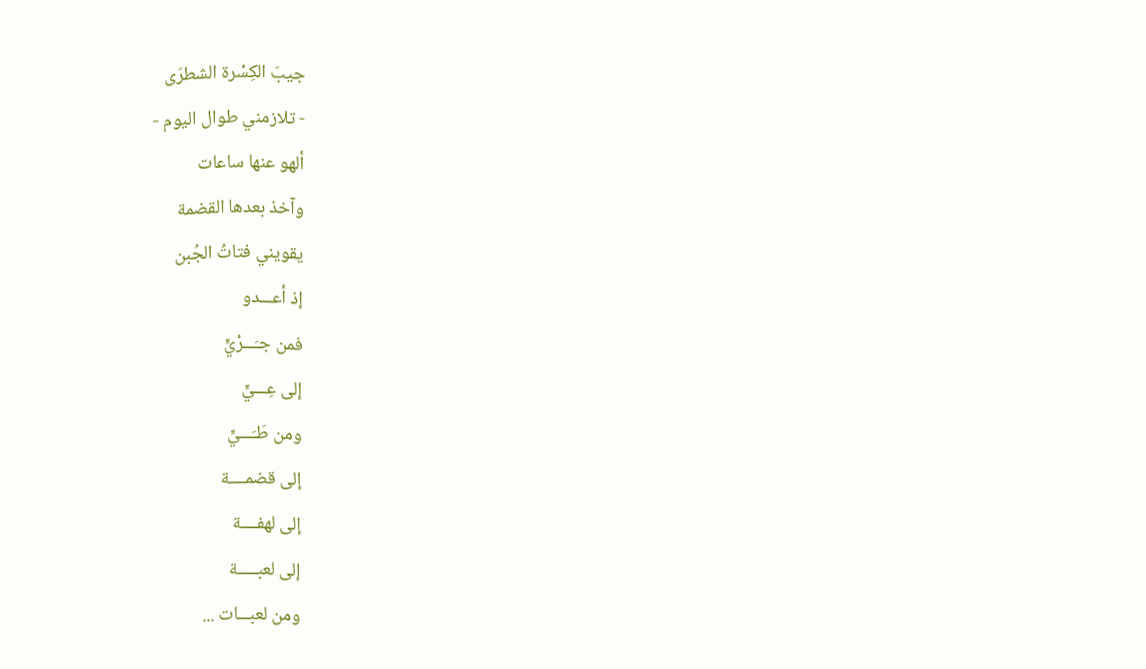جيبَ الكِسْرة الشطرَى
- تلازمني طوال اليوم -
ألهو عنها ساعات
وآخذ بعدها القضمة
يقويني فتاتُ الجُبن
إذ أعـــدو
فمن جـَـــرْيٍّ
إلى عِـــيٍّ
ومن طَـَـــيٍّ
إلى قضمــــة
إلى لهفــــة
إلى لعبـــــة
ومن لعبـــات ...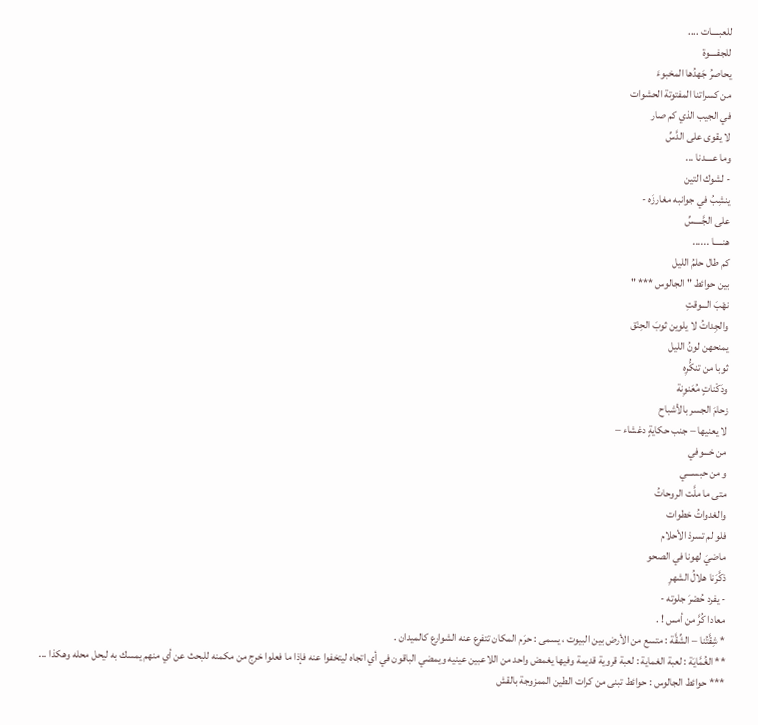للعبــــات ....
للجفــــوة
يحاصرُ جَهدُها المخبوءَ
من كسراتنا المفتوتة الحشوات
في الجيب الذي كم صار
لا يقوى على الدَّسِّ
وما عــــدنا ...
- لشوك التين
ينشِبُ في جوانبه مغارزَه -
على الجَّــــسِّ
هنـــــا ......
كم طال حلمُ الليل
بين حوائط " الجالوس *** "
نهْبَ الـــوقتِ
والجِداتُ لا يلوين ثوبَ الحِنْق
يمنحهن لونُ الليل
ثوبا من تنكُّرِه
ودَكْناتٍ مُعَنوِنة
زحامَ الجسر بالأشباح
لا يعنيها – جنب حكايةٍ دغشاء –
من خـــوفي
و من حبســـي
متى ما ملَّت الروحاتُ
والغدواتُ خطوات
فلو لم تسردْ الأحلام
ماضيَ لهونا في الصحو
ذكَّرَنا هلالُ الشهرِ
- يفرد حُصْرَ جلوته -
معادا كُرَّ من أمس ! .
* شِقَّتُنا – الشِّقَّة : متسع من الأرض بين البيوت ، يسمى : حرَم المكان تتفرع عنه الشوارع كالميدان .
** الغُمَّايَة : لعبة الغماية : لعبة قروية قديمة وفيها يغمض واحد من اللاعبين عينيه ويمضي الباقون في أي اتجاه ليتخفوا عنه فإذا ما فعلوا خرج من مكمنه للبحث عن أي منهم يمسك به ليحل محله وهكذا ...
*** حوائط الجالوس : حوائط تبنى من كرات الطين الممزوجة بالقش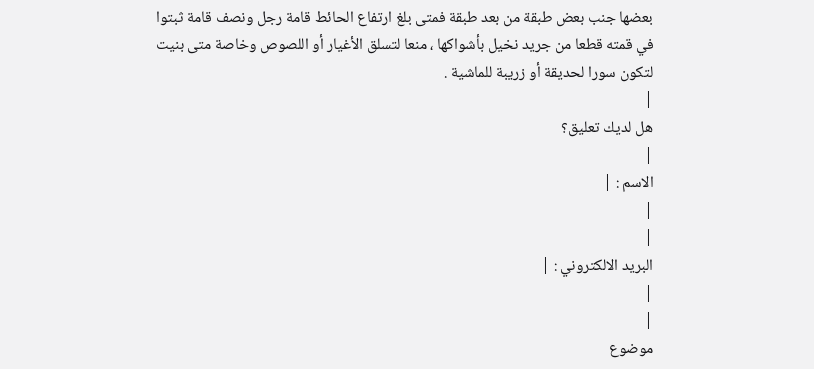بعضها جنب بعض طبقة من بعد طبقة فمتى بلغ ارتفاع الحائط قامة رجل ونصف قامة ثبتوا في قمته قطعا من جريد نخيل بأشواكها ، منعا لتسلق الأغيار أو اللصوص وخاصة متى بنيت لتكون سورا لحديقة أو زريبة للماشية .
|
هل لديك تعليق؟
|
الاسم : |
|
|
البريد الالكتروني : |
|
|
موضوع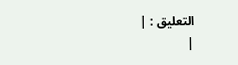التعليق : |
|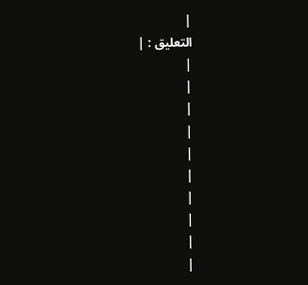|
التعليق : |
|
|
|
|
|
|
|
|
|
|